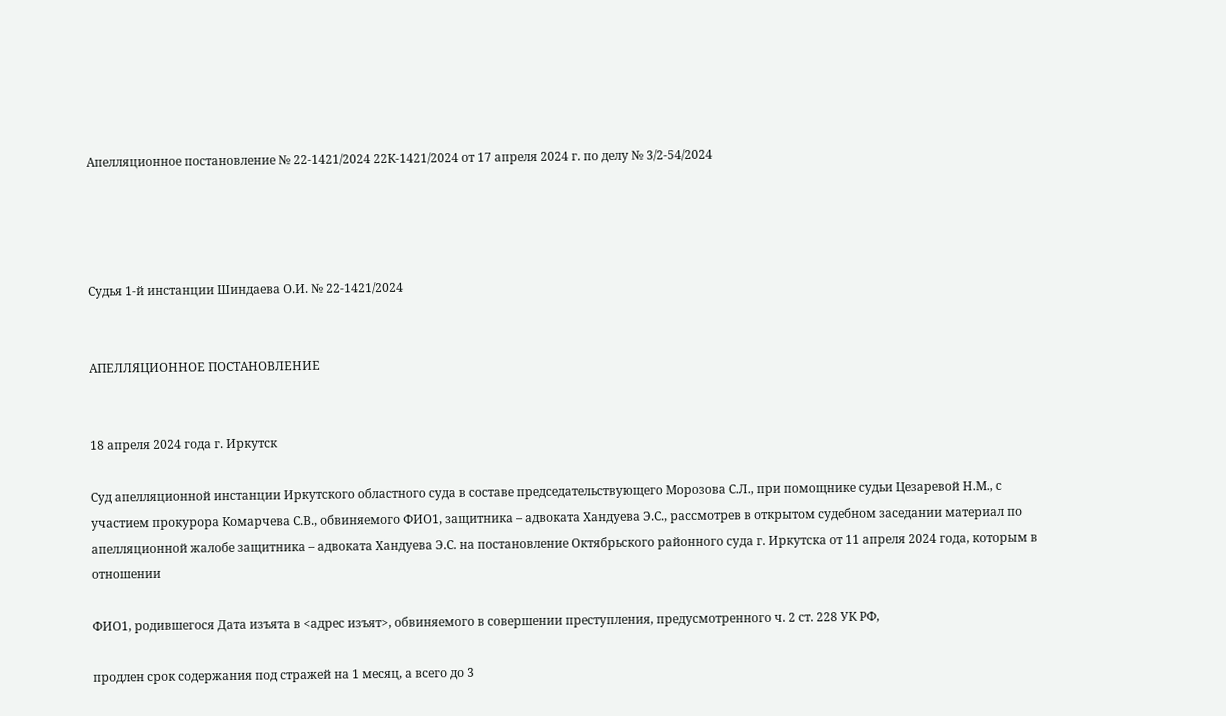Апелляционное постановление № 22-1421/2024 22К-1421/2024 от 17 апреля 2024 г. по делу № 3/2-54/2024




Судья 1-й инстанции Шиндаева О.И. № 22-1421/2024


АПЕЛЛЯЦИОННОЕ ПОСТАНОВЛЕНИЕ


18 апреля 2024 года г. Иркутск

Суд апелляционной инстанции Иркутского областного суда в составе председательствующего Морозова С.Л., при помощнике судьи Цезаревой Н.М., с участием прокурора Комарчева С.В., обвиняемого ФИО1, защитника – адвоката Хандуева Э.С., рассмотрев в открытом судебном заседании материал по апелляционной жалобе защитника – адвоката Хандуева Э.С. на постановление Октябрьского районного суда г. Иркутска от 11 апреля 2024 года, которым в отношении

ФИО1, родившегося Дата изъята в <адрес изъят>, обвиняемого в совершении преступления, предусмотренного ч. 2 ст. 228 УК РФ,

продлен срок содержания под стражей на 1 месяц, а всего до 3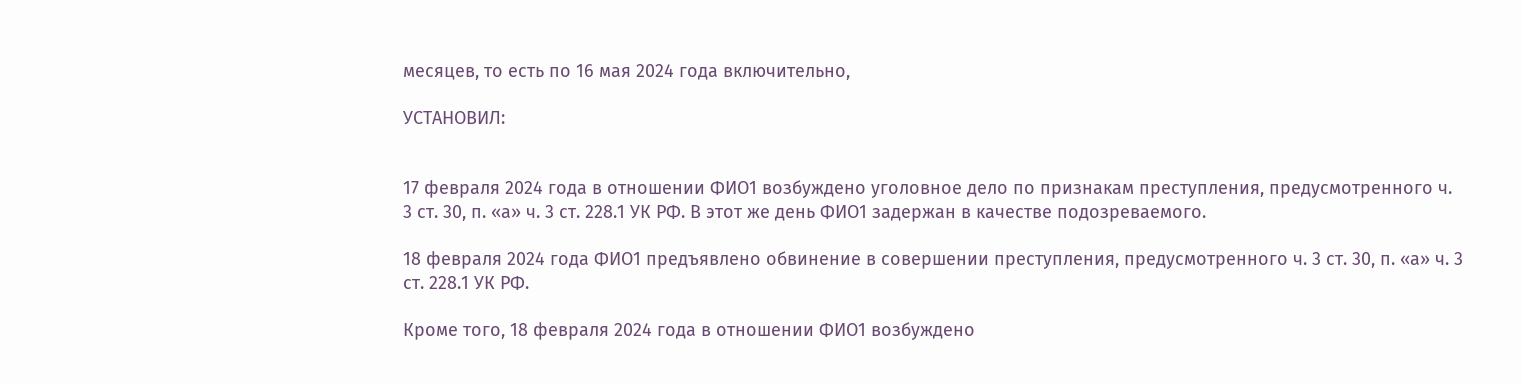месяцев, то есть по 16 мая 2024 года включительно,

УСТАНОВИЛ:


17 февраля 2024 года в отношении ФИО1 возбуждено уголовное дело по признакам преступления, предусмотренного ч. 3 ст. 30, п. «а» ч. 3 ст. 228.1 УК РФ. В этот же день ФИО1 задержан в качестве подозреваемого.

18 февраля 2024 года ФИО1 предъявлено обвинение в совершении преступления, предусмотренного ч. 3 ст. 30, п. «а» ч. 3 ст. 228.1 УК РФ.

Кроме того, 18 февраля 2024 года в отношении ФИО1 возбуждено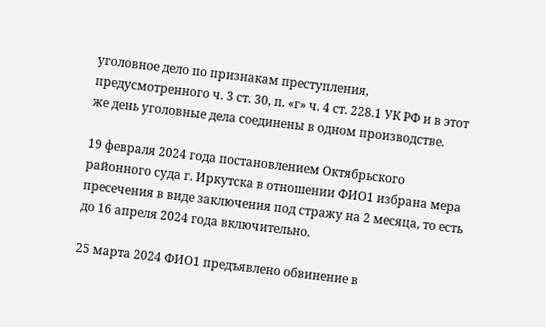уголовное дело по признакам преступления, предусмотренного ч. 3 ст. 30, п. «г» ч. 4 ст. 228.1 УК РФ и в этот же день уголовные дела соединены в одном производстве.

19 февраля 2024 года постановлением Октябрьского районного суда г. Иркутска в отношении ФИО1 избрана мера пресечения в виде заключения под стражу на 2 месяца, то есть до 16 апреля 2024 года включительно.

25 марта 2024 ФИО1 предъявлено обвинение в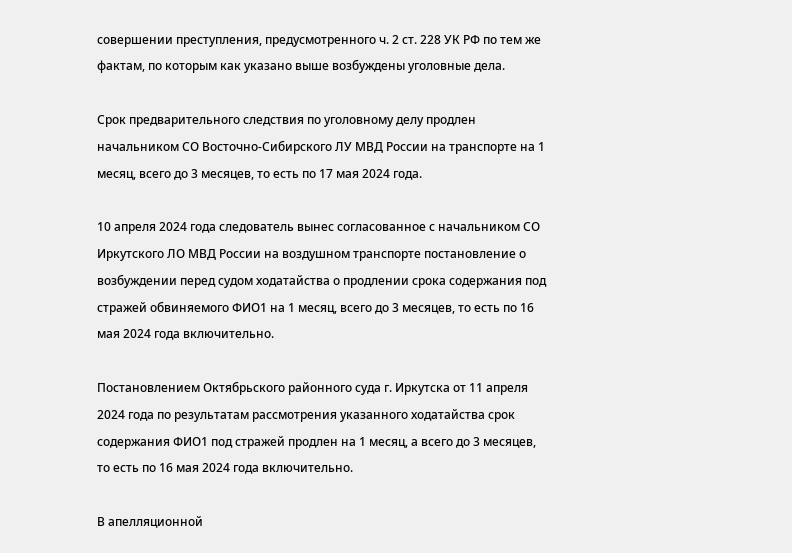совершении преступления, предусмотренного ч. 2 ст. 228 УК РФ по тем же фактам, по которым как указано выше возбуждены уголовные дела.

Срок предварительного следствия по уголовному делу продлен начальником СО Восточно-Сибирского ЛУ МВД России на транспорте на 1 месяц, всего до 3 месяцев, то есть по 17 мая 2024 года.

10 апреля 2024 года следователь вынес согласованное с начальником СО Иркутского ЛО МВД России на воздушном транспорте постановление о возбуждении перед судом ходатайства о продлении срока содержания под стражей обвиняемого ФИО1 на 1 месяц, всего до 3 месяцев, то есть по 16 мая 2024 года включительно.

Постановлением Октябрьского районного суда г. Иркутска от 11 апреля 2024 года по результатам рассмотрения указанного ходатайства срок содержания ФИО1 под стражей продлен на 1 месяц, а всего до 3 месяцев, то есть по 16 мая 2024 года включительно.

В апелляционной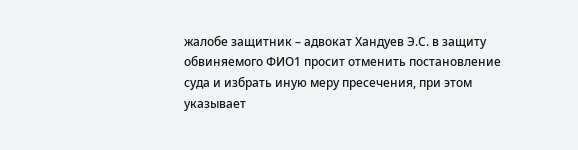жалобе защитник – адвокат Хандуев Э.С. в защиту обвиняемого ФИО1 просит отменить постановление суда и избрать иную меру пресечения, при этом указывает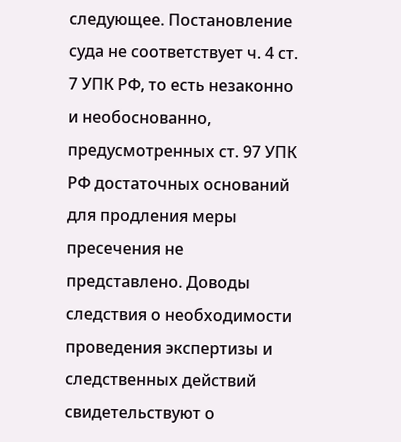следующее. Постановление суда не соответствует ч. 4 ст. 7 УПК РФ, то есть незаконно и необоснованно, предусмотренных ст. 97 УПК РФ достаточных оснований для продления меры пресечения не представлено. Доводы следствия о необходимости проведения экспертизы и следственных действий свидетельствуют о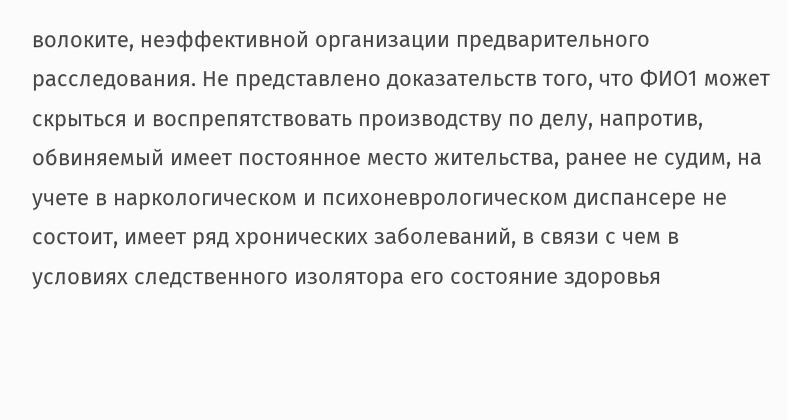волоките, неэффективной организации предварительного расследования. Не представлено доказательств того, что ФИО1 может скрыться и воспрепятствовать производству по делу, напротив, обвиняемый имеет постоянное место жительства, ранее не судим, на учете в наркологическом и психоневрологическом диспансере не состоит, имеет ряд хронических заболеваний, в связи с чем в условиях следственного изолятора его состояние здоровья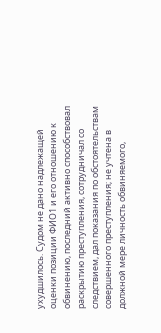ухудшилось. Судом не дано надлежащей оценки позиции ФИО1 и его отношению к обвинению, последний активно способствовал раскрытию преступления, сотрудничал со следствием, дал показания по обстоятельствам совершенного преступления; не учтена в должной мере личность обвиняемого,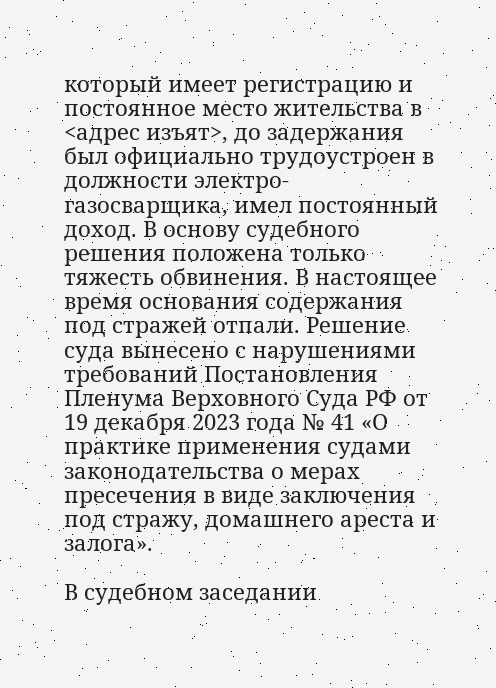который имеет регистрацию и постоянное место жительства в <адрес изъят>, до задержания был официально трудоустроен в должности электро-газосварщика, имел постоянный доход. В основу судебного решения положена только тяжесть обвинения. В настоящее время основания содержания под стражей отпали. Решение суда вынесено с нарушениями требований Постановления Пленума Верховного Суда РФ от 19 декабря 2023 года № 41 «О практике применения судами законодательства о мерах пресечения в виде заключения под стражу, домашнего ареста и залога».

В судебном заседании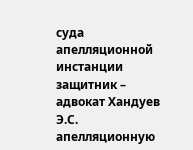суда апелляционной инстанции защитник – адвокат Хандуев Э.С. апелляционную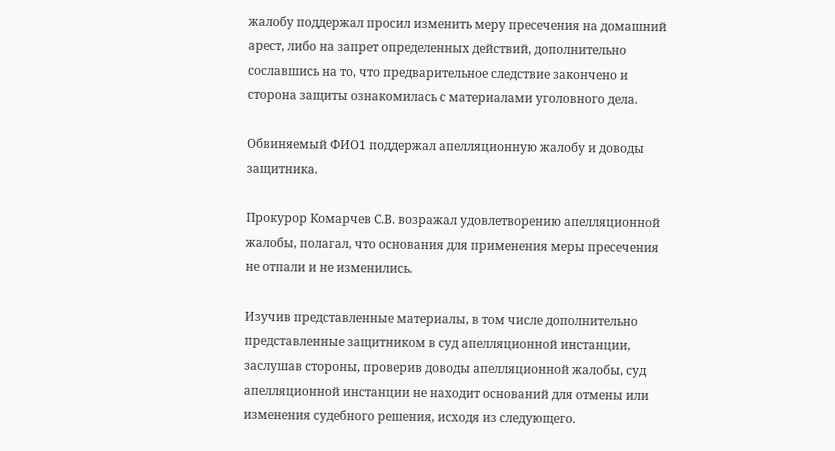жалобу поддержал просил изменить меру пресечения на домашний арест, либо на запрет определенных действий, дополнительно сославшись на то, что предварительное следствие закончено и сторона защиты ознакомилась с материалами уголовного дела.

Обвиняемый ФИО1 поддержал апелляционную жалобу и доводы защитника.

Прокурор Комарчев С.В. возражал удовлетворению апелляционной жалобы, полагал, что основания для применения меры пресечения не отпали и не изменились.

Изучив представленные материалы, в том числе дополнительно представленные защитником в суд апелляционной инстанции, заслушав стороны, проверив доводы апелляционной жалобы, суд апелляционной инстанции не находит оснований для отмены или изменения судебного решения, исходя из следующего.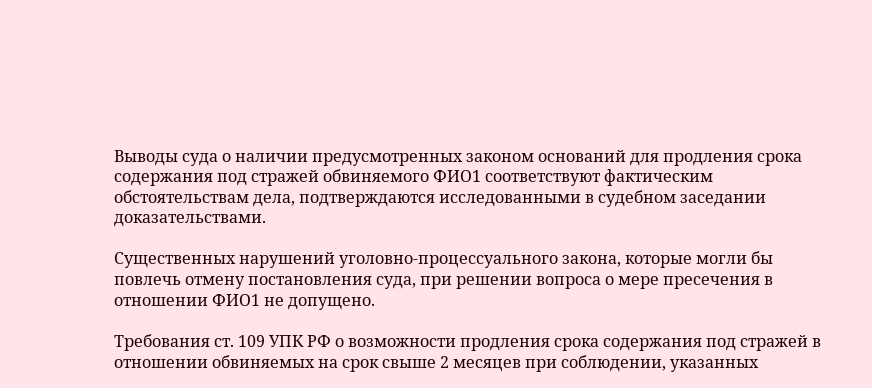Выводы суда о наличии предусмотренных законом оснований для продления срока содержания под стражей обвиняемого ФИО1 соответствуют фактическим обстоятельствам дела, подтверждаются исследованными в судебном заседании доказательствами.

Существенных нарушений уголовно-процессуального закона, которые могли бы повлечь отмену постановления суда, при решении вопроса о мере пресечения в отношении ФИО1 не допущено.

Требования ст. 109 УПК РФ о возможности продления срока содержания под стражей в отношении обвиняемых на срок свыше 2 месяцев при соблюдении, указанных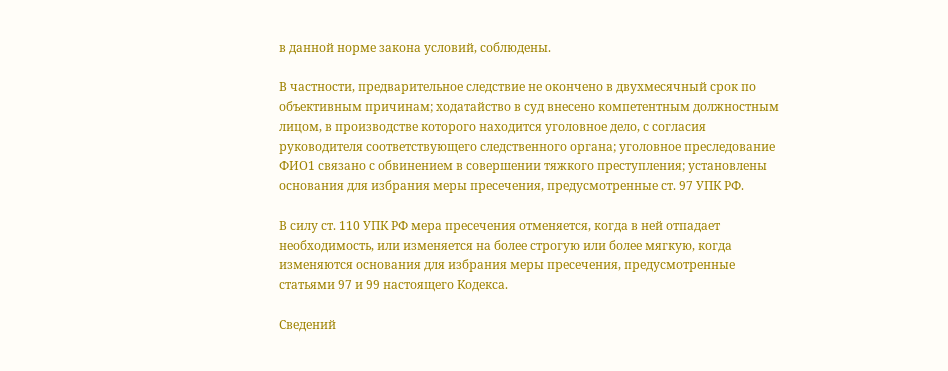в данной норме закона условий, соблюдены.

В частности, предварительное следствие не окончено в двухмесячный срок по объективным причинам; ходатайство в суд внесено компетентным должностным лицом, в производстве которого находится уголовное дело, с согласия руководителя соответствующего следственного органа; уголовное преследование ФИО1 связано с обвинением в совершении тяжкого преступления; установлены основания для избрания меры пресечения, предусмотренные ст. 97 УПК РФ.

В силу ст. 110 УПК РФ мера пресечения отменяется, когда в ней отпадает необходимость, или изменяется на более строгую или более мягкую, когда изменяются основания для избрания меры пресечения, предусмотренные статьями 97 и 99 настоящего Кодекса.

Сведений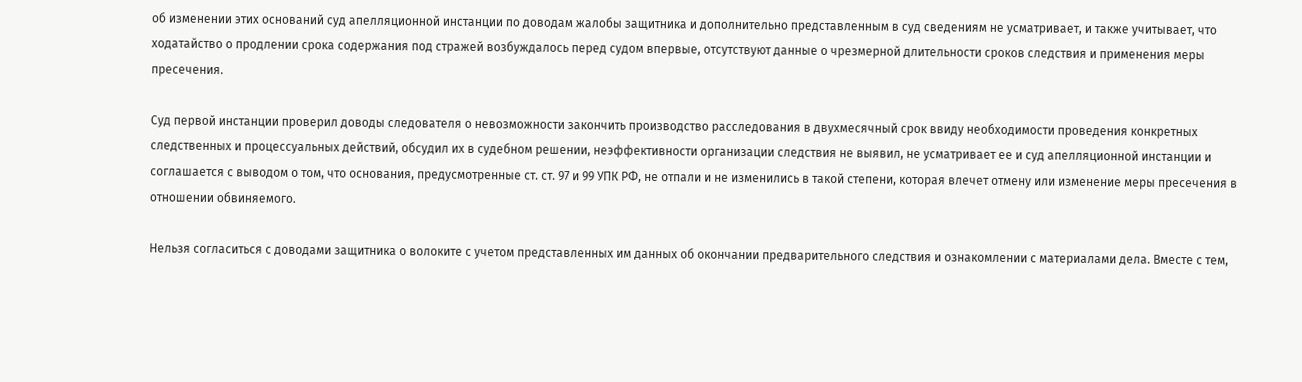об изменении этих оснований суд апелляционной инстанции по доводам жалобы защитника и дополнительно представленным в суд сведениям не усматривает, и также учитывает, что ходатайство о продлении срока содержания под стражей возбуждалось перед судом впервые, отсутствуют данные о чрезмерной длительности сроков следствия и применения меры пресечения.

Суд первой инстанции проверил доводы следователя о невозможности закончить производство расследования в двухмесячный срок ввиду необходимости проведения конкретных следственных и процессуальных действий, обсудил их в судебном решении, неэффективности организации следствия не выявил, не усматривает ее и суд апелляционной инстанции и соглашается с выводом о том, что основания, предусмотренные ст. ст. 97 и 99 УПК РФ, не отпали и не изменились в такой степени, которая влечет отмену или изменение меры пресечения в отношении обвиняемого.

Нельзя согласиться с доводами защитника о волоките с учетом представленных им данных об окончании предварительного следствия и ознакомлении с материалами дела. Вместе с тем,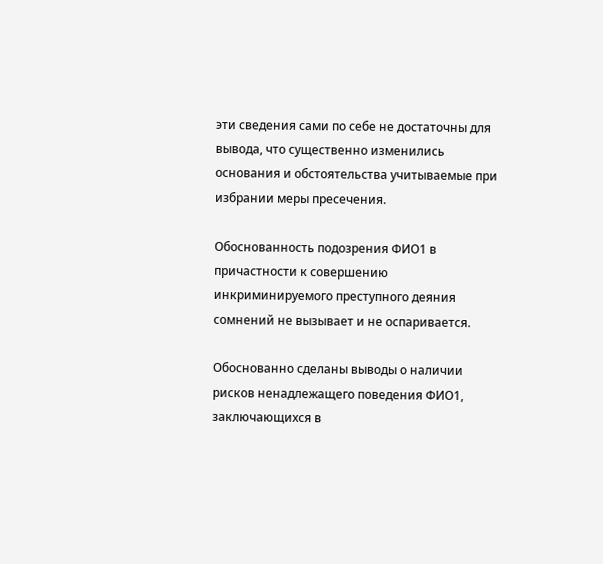эти сведения сами по себе не достаточны для вывода, что существенно изменились основания и обстоятельства учитываемые при избрании меры пресечения.

Обоснованность подозрения ФИО1 в причастности к совершению инкриминируемого преступного деяния сомнений не вызывает и не оспаривается.

Обоснованно сделаны выводы о наличии рисков ненадлежащего поведения ФИО1, заключающихся в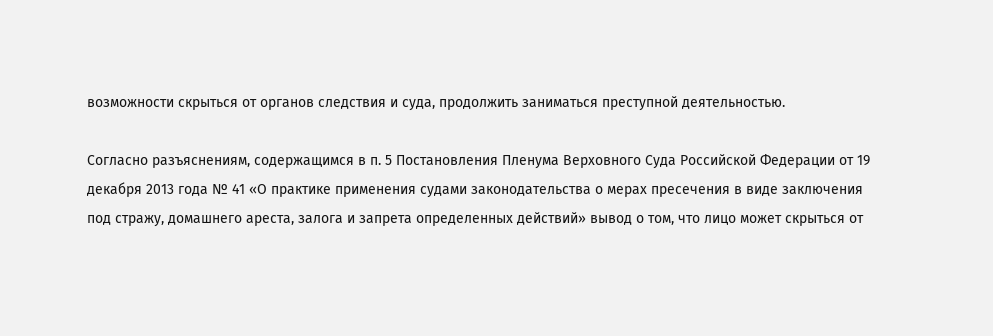возможности скрыться от органов следствия и суда, продолжить заниматься преступной деятельностью.

Согласно разъяснениям, содержащимся в п. 5 Постановления Пленума Верховного Суда Российской Федерации от 19 декабря 2013 года № 41 «О практике применения судами законодательства о мерах пресечения в виде заключения под стражу, домашнего ареста, залога и запрета определенных действий» вывод о том, что лицо может скрыться от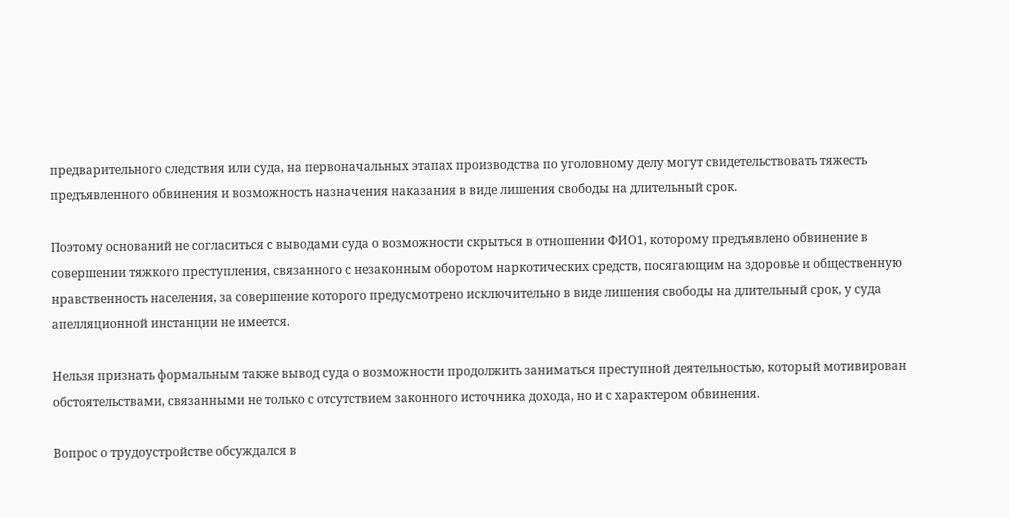предварительного следствия или суда, на первоначальных этапах производства по уголовному делу могут свидетельствовать тяжесть предъявленного обвинения и возможность назначения наказания в виде лишения свободы на длительный срок.

Поэтому оснований не согласиться с выводами суда о возможности скрыться в отношении ФИО1, которому предъявлено обвинение в совершении тяжкого преступления, связанного с незаконным оборотом наркотических средств, посягающим на здоровье и общественную нравственность населения, за совершение которого предусмотрено исключительно в виде лишения свободы на длительный срок, у суда апелляционной инстанции не имеется.

Нельзя признать формальным также вывод суда о возможности продолжить заниматься преступной деятельностью, который мотивирован обстоятельствами, связанными не только с отсутствием законного источника дохода, но и с характером обвинения.

Вопрос о трудоустройстве обсуждался в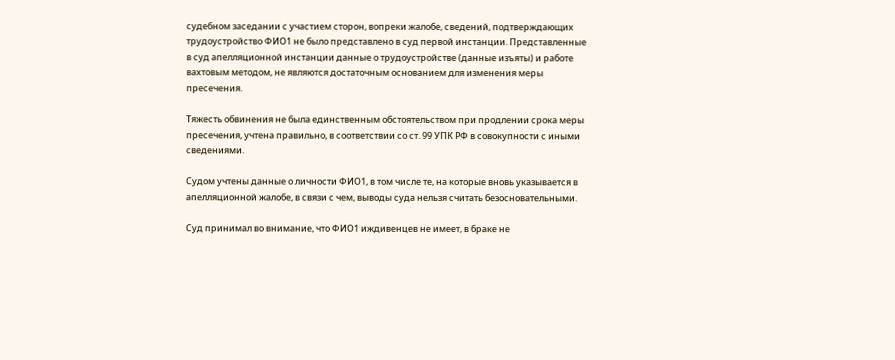судебном заседании с участием сторон, вопреки жалобе, сведений, подтверждающих трудоустройство ФИО1 не было представлено в суд первой инстанции. Представленные в суд апелляционной инстанции данные о трудоустройстве (данные изъяты) и работе вахтовым методом, не являются достаточным основанием для изменения меры пресечения.

Тяжесть обвинения не была единственным обстоятельством при продлении срока меры пресечения, учтена правильно, в соответствии со ст. 99 УПК РФ в совокупности с иными сведениями.

Судом учтены данные о личности ФИО1, в том числе те, на которые вновь указывается в апелляционной жалобе, в связи с чем, выводы суда нельзя считать безосновательными.

Суд принимал во внимание, что ФИО1 иждивенцев не имеет, в браке не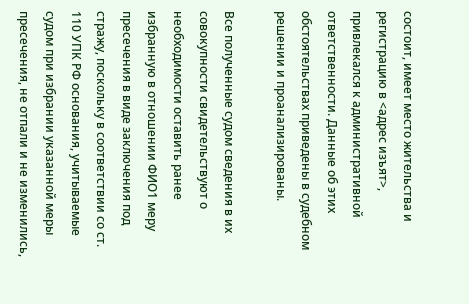состоит, имеет место жительства и регистрацию в <адрес изъят>, привлекался к административной ответственности. Данные об этих обстоятельствах приведены в судебном решении и проанализированы.

Все полученные судом сведения в их совокупности свидетельствуют о необходимости оставить ранее избранную в отношении ФИО1 меру пресечения в виде заключения под стражу, поскольку в соответствии со ст. 110 УПК РФ основания, учитываемые судом при избрании указанной меры пресечения, не отпали и не изменились,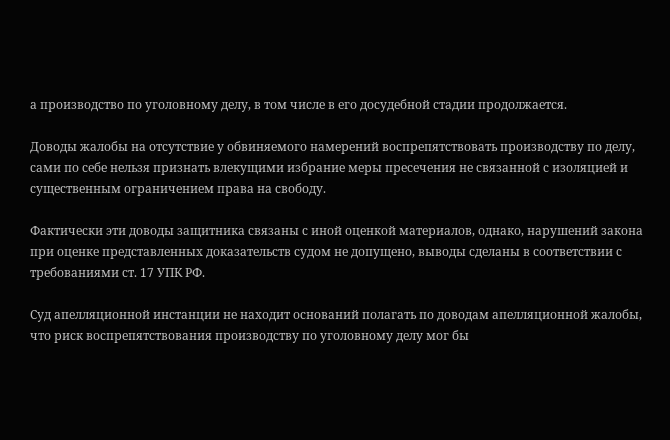а производство по уголовному делу, в том числе в его досудебной стадии продолжается.

Доводы жалобы на отсутствие у обвиняемого намерений воспрепятствовать производству по делу, сами по себе нельзя признать влекущими избрание меры пресечения не связанной с изоляцией и существенным ограничением права на свободу.

Фактически эти доводы защитника связаны с иной оценкой материалов, однако, нарушений закона при оценке представленных доказательств судом не допущено, выводы сделаны в соответствии с требованиями ст. 17 УПК РФ.

Суд апелляционной инстанции не находит оснований полагать по доводам апелляционной жалобы, что риск воспрепятствования производству по уголовному делу мог бы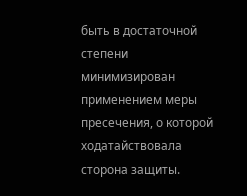быть в достаточной степени минимизирован применением меры пресечения, о которой ходатайствовала сторона защиты.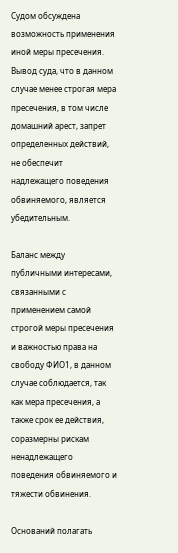Судом обсуждена возможность применения иной меры пресечения. Вывод суда, что в данном случае менее строгая мера пресечения, в том числе домашний арест, запрет определенных действий, не обеспечит надлежащего поведения обвиняемого, является убедительным.

Баланс между публичными интересами, связанными с применением самой строгой меры пресечения и важностью права на свободу ФИО1, в данном случае соблюдается, так как мера пресечения, а также срок ее действия, соразмерны рискам ненадлежащего поведения обвиняемого и тяжести обвинения.

Оснований полагать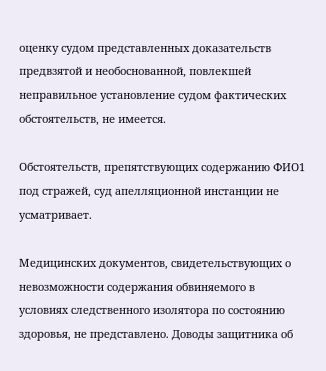оценку судом представленных доказательств предвзятой и необоснованной, повлекшей неправильное установление судом фактических обстоятельств, не имеется.

Обстоятельств, препятствующих содержанию ФИО1 под стражей, суд апелляционной инстанции не усматривает.

Медицинских документов, свидетельствующих о невозможности содержания обвиняемого в условиях следственного изолятора по состоянию здоровья, не представлено. Доводы защитника об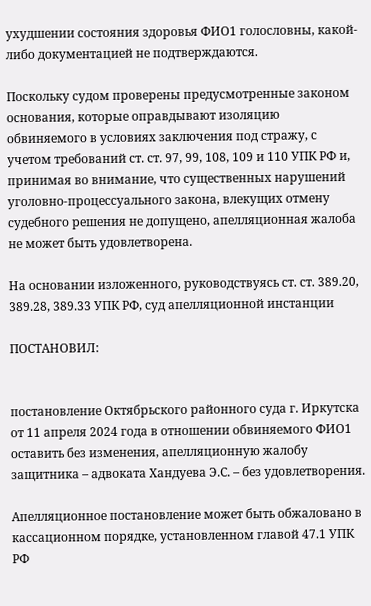ухудшении состояния здоровья ФИО1 голословны, какой-либо документацией не подтверждаются.

Поскольку судом проверены предусмотренные законом основания, которые оправдывают изоляцию обвиняемого в условиях заключения под стражу, с учетом требований ст. ст. 97, 99, 108, 109 и 110 УПК РФ и, принимая во внимание, что существенных нарушений уголовно-процессуального закона, влекущих отмену судебного решения не допущено, апелляционная жалоба не может быть удовлетворена.

На основании изложенного, руководствуясь ст. ст. 389.20, 389.28, 389.33 УПК РФ, суд апелляционной инстанции

ПОСТАНОВИЛ:


постановление Октябрьского районного суда г. Иркутска от 11 апреля 2024 года в отношении обвиняемого ФИО1 оставить без изменения, апелляционную жалобу защитника – адвоката Хандуева Э.С. – без удовлетворения.

Апелляционное постановление может быть обжаловано в кассационном порядке, установленном главой 47.1 УПК РФ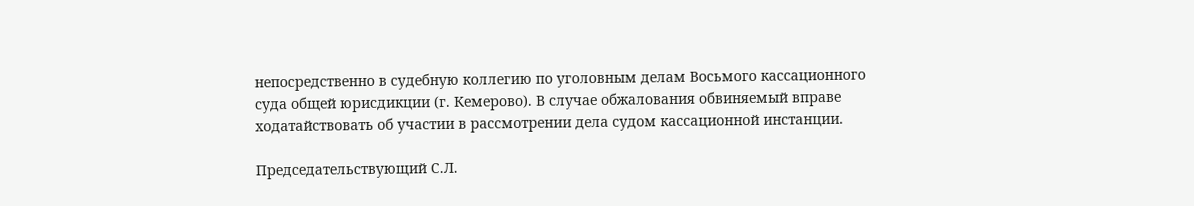непосредственно в судебную коллегию по уголовным делам Восьмого кассационного суда общей юрисдикции (г. Кемерово). В случае обжалования обвиняемый вправе ходатайствовать об участии в рассмотрении дела судом кассационной инстанции.

Председательствующий С.Л.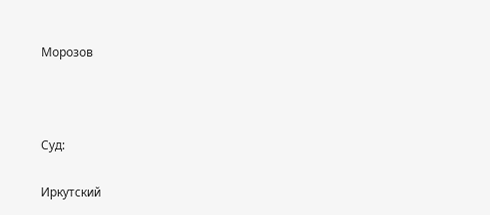Морозов



Суд:

Иркутский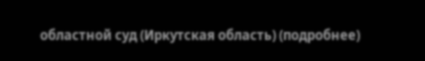областной суд (Иркутская область) (подробнее)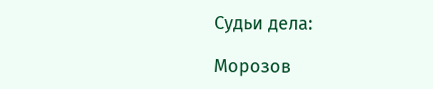Судьи дела:

Морозов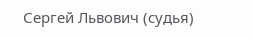Сергей Львович (судья)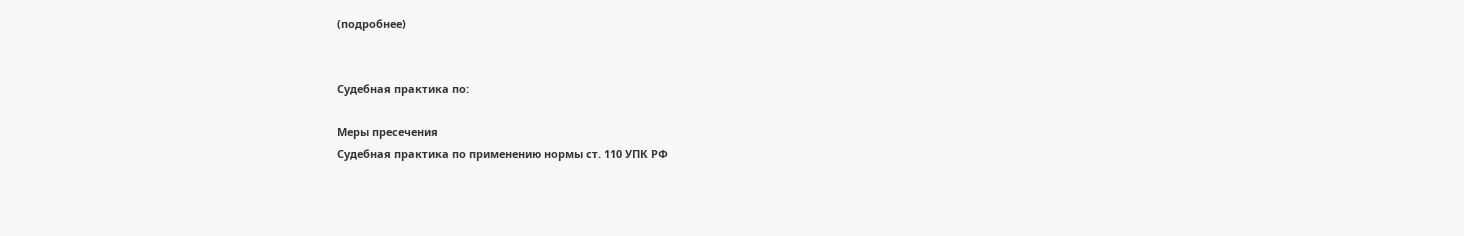(подробнее)


Судебная практика по:

Меры пресечения
Судебная практика по применению нормы ст. 110 УПК РФ